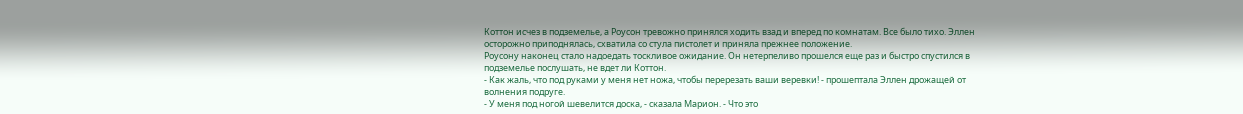Коттон исчез в подземелье, а Роусон тревожно принялся ходить взад и вперед по комнатам. Все было тихо. Эллен осторожно приподнялась, схватила со стула пистолет и приняла прежнее положение.
Роусону наконец стало надоедать тоскливое ожидание. Он нетерпеливо прошелся еще раз и быстро спустился в подземелье послушать, не вдет ли Коттон.
- Как жаль, что под руками у меня нет ножа, чтобы перерезать ваши веревки! - прошептала Эллен дрожащей от волнения подруге.
- У меня под ногой шевелится доска, - сказала Марион. - Что это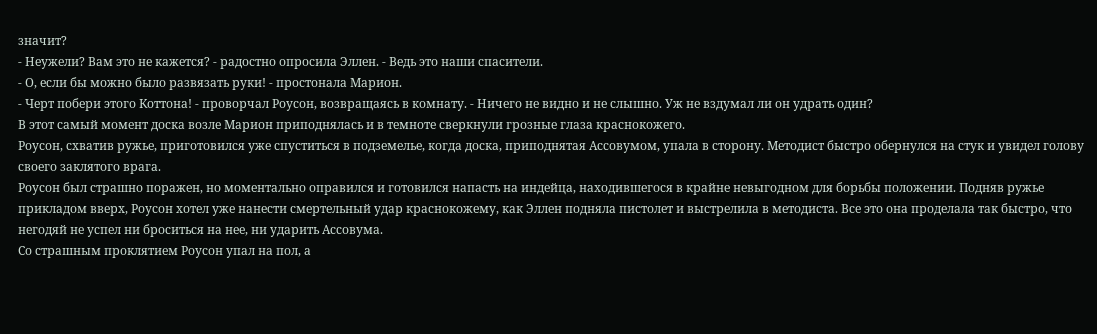значит?
- Неужели? Вам это не кажется? - радостно опросила Эллен. - Ведь это наши спасители.
- О, если бы можно было развязать руки! - простонала Марион.
- Черт побери этого Коттона! - проворчал Роусон, возвращаясь в комнату. - Ничего не видно и не слышно. Уж не вздумал ли он удрать один?
В этот самый момент доска возле Марион приподнялась и в темноте сверкнули грозные глаза краснокожего.
Роусон, схватив ружье, приготовился уже спуститься в подземелье, когда доска, приподнятая Ассовумом, упала в сторону. Методист быстро обернулся на стук и увидел голову своего заклятого врага.
Роусон был страшно поражен, но моментально оправился и готовился напасть на индейца, находившегося в крайне невыгодном для борьбы положении. Подняв ружье прикладом вверх, Роусон хотел уже нанести смертельный удар краснокожему, как Эллен подняла пистолет и выстрелила в методиста. Все это она проделала так быстро, что негодяй не успел ни броситься на нее, ни ударить Ассовума.
Со страшным проклятием Роусон упал на пол, а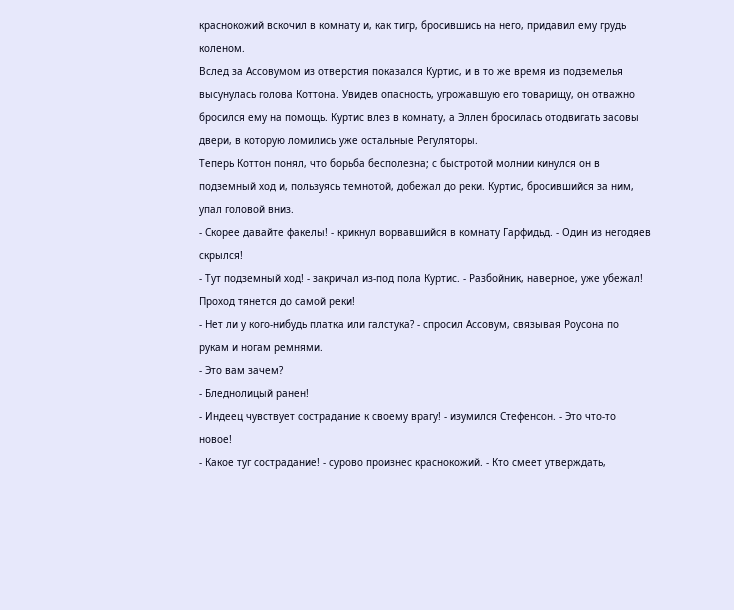краснокожий вскочил в комнату и, как тигр, бросившись на него, придавил ему грудь коленом.
Вслед за Ассовумом из отверстия показался Куртис, и в то же время из подземелья высунулась голова Коттона. Увидев опасность, угрожавшую его товарищу, он отважно бросился ему на помощь. Куртис влез в комнату, а Эллен бросилась отодвигать засовы двери, в которую ломились уже остальные Регуляторы.
Теперь Коттон понял, что борьба бесполезна; с быстротой молнии кинулся он в подземный ход и, пользуясь темнотой, добежал до реки. Куртис, бросившийся за ним, упал головой вниз.
- Скорее давайте факелы! - крикнул ворвавшийся в комнату Гарфидьд. - Один из негодяев скрылся!
- Тут подземный ход! - закричал из-под пола Куртис. - Разбойник, наверное, уже убежал! Проход тянется до самой реки!
- Нет ли у кого-нибудь платка или галстука? - спросил Ассовум, связывая Роусона по рукам и ногам ремнями.
- Это вам зачем?
- Бледнолицый ранен!
- Индеец чувствует сострадание к своему врагу! - изумился Стефенсон. - Это что-то новое!
- Какое туг сострадание! - сурово произнес краснокожий. - Кто смеет утверждать,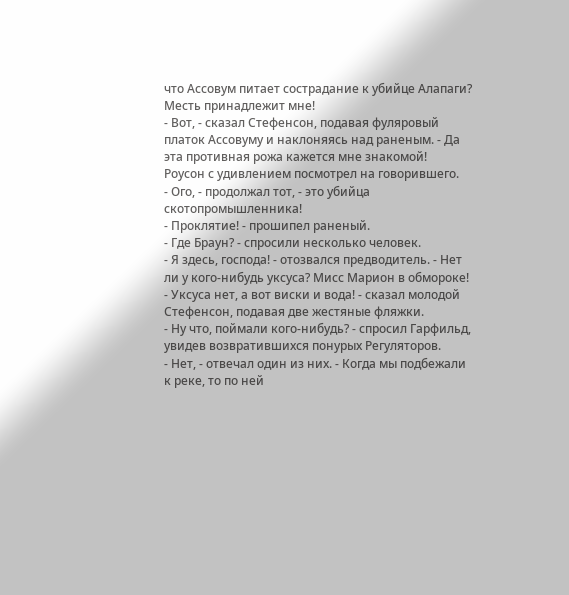что Ассовум питает сострадание к убийце Алапаги? Месть принадлежит мне!
- Вот, - сказал Стефенсон, подавая фуляровый платок Ассовуму и наклоняясь над раненым. - Да эта противная рожа кажется мне знакомой!
Роусон с удивлением посмотрел на говорившего.
- Ого, - продолжал тот, - это убийца скотопромышленника!
- Проклятие! - прошипел раненый.
- Где Браун? - спросили несколько человек.
- Я здесь, господа! - отозвался предводитель. - Нет ли у кого-нибудь уксуса? Мисс Марион в обмороке!
- Уксуса нет, а вот виски и вода! - сказал молодой Стефенсон, подавая две жестяные фляжки.
- Ну что, поймали кого-нибудь? - спросил Гарфильд, увидев возвратившихся понурых Регуляторов.
- Нет, - отвечал один из них. - Когда мы подбежали к реке, то по ней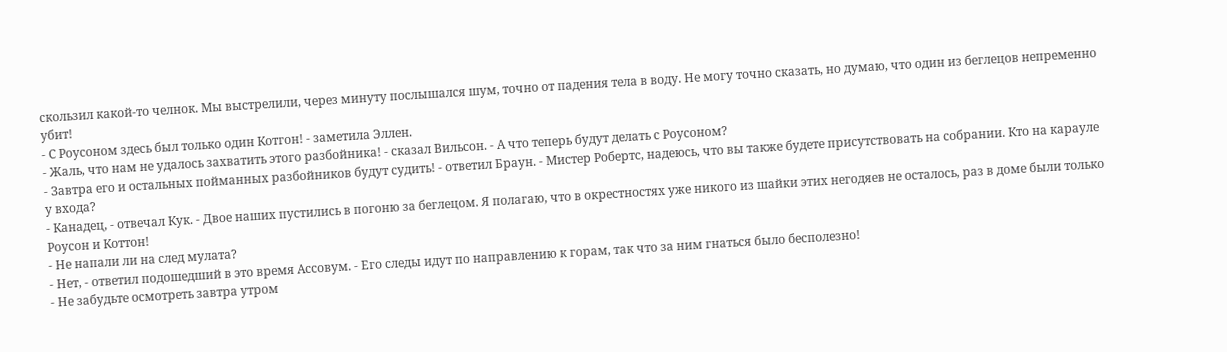скользил какой-то челнок. Мы выстрелили, через минуту послышался шум, точно от падения тела в воду. Не могу точно сказать, но думаю, что один из беглецов непременно убит!
- С Роусоном здесь был только один Котгон! - заметила Эллен.
- Жаль, что нам не удалось захватить этого разбойника! - сказал Вильсон. - А что теперь будут делать с Роусоном?
- Завтра его и остальных пойманных разбойников будут судить! - ответил Браун. - Мистер Робертс, надеюсь, что вы также будете присутствовать на собрании. Кто на карауле у входа?
- Канадец, - отвечал Кук. - Двое наших пустились в погоню за беглецом. Я полагаю, что в окрестностях уже никого из шайки этих негодяев не осталось, раз в доме были только Роусон и Коттон!
- Не напали ли на след мулата?
- Нет, - ответил подошедший в это время Ассовум. - Его следы идут по направлению к горам, так что за ним гнаться было бесполезно!
- Не забудьте осмотреть завтра утром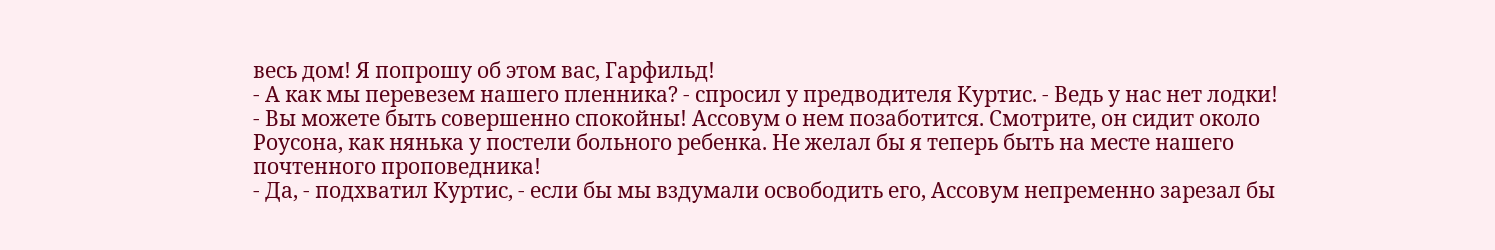весь дом! Я попрошу об этом вас, Гарфильд!
- А как мы перевезем нашего пленника? - спросил у предводителя Куртис. - Ведь у нас нет лодки!
- Вы можете быть совершенно спокойны! Ассовум о нем позаботится. Смотрите, он сидит около Роусона, как нянька у постели больного ребенка. Не желал бы я теперь быть на месте нашего почтенного проповедника!
- Да, - подхватил Куртис, - если бы мы вздумали освободить его, Ассовум непременно зарезал бы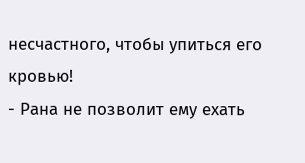несчастного, чтобы упиться его кровью!
- Рана не позволит ему ехать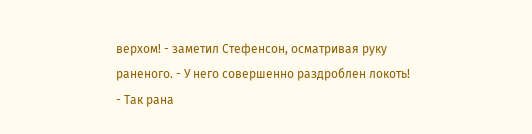верхом! - заметил Стефенсон, осматривая руку раненого. - У него совершенно раздроблен локоть!
- Так рана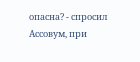опасна? - спросил Ассовум, при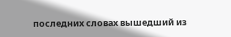последних словах вышедший из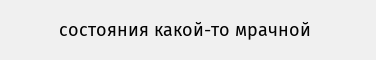состояния какой-то мрачной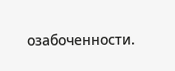озабоченности.